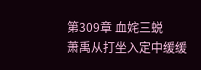第309章 血姹三蜕
萧禹从打坐入定中缓缓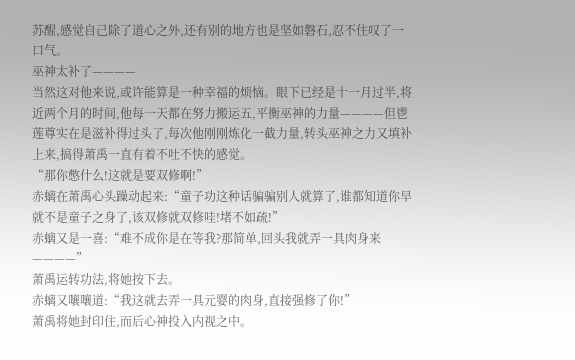苏醒,感觉自己除了道心之外,还有别的地方也是坚如磐石,忍不住叹了一口气。
巫神太补了————
当然这对他来说,或许能算是一种幸福的烦恼。眼下已经是十一月过半,将近两个月的时间,他每一天都在努力搬运五,平衡巫神的力量————但鬯莲尊实在是滋补得过头了,每次他刚刚炼化一截力量,转头巫神之力又填补上来,搞得萧禹一直有着不吐不快的感觉。
“那你憋什么!这就是要双修啊!”
赤螭在萧禹心头躁动起来:“童子功这种话骗骗别人就算了,谁都知道你早就不是童子之身了,该双修就双修哇!堵不如疏!”
赤螭又是一喜:“难不成你是在等我?那简单,回头我就弄一具肉身来————”
萧禹运转功法,将她按下去。
赤螭又嚷嚷道:“我这就去弄一具元婴的肉身,直接强修了你!”
萧禹将她封印住,而后心神投入内视之中。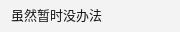虽然暂时没办法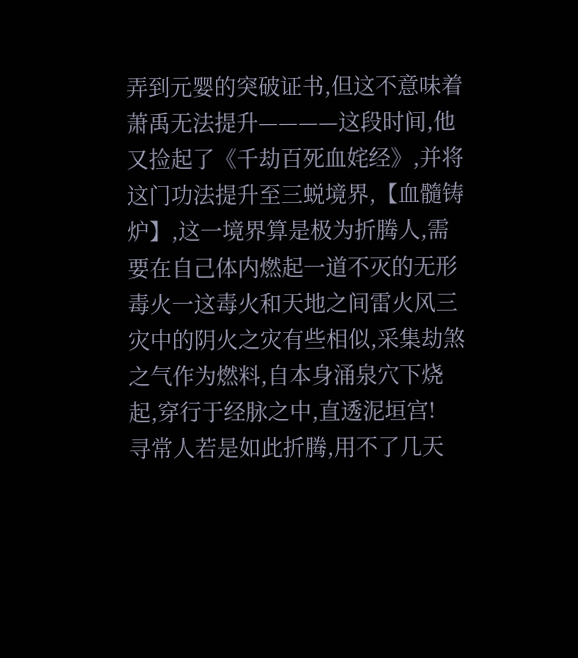弄到元婴的突破证书,但这不意味着萧禹无法提升————这段时间,他又捡起了《千劫百死血姹经》,并将这门功法提升至三蜕境界,【血髓铸炉】,这一境界算是极为折腾人,需要在自己体内燃起一道不灭的无形毒火一这毒火和天地之间雷火风三灾中的阴火之灾有些相似,采集劫煞之气作为燃料,自本身涌泉穴下烧起,穿行于经脉之中,直透泥垣宫!
寻常人若是如此折腾,用不了几天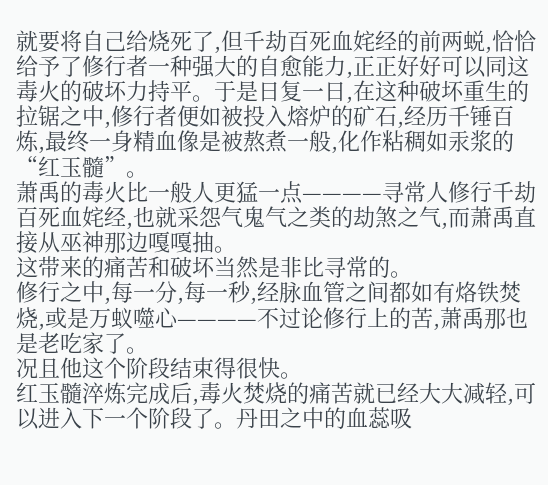就要将自己给烧死了,但千劫百死血姹经的前两蜕,恰恰给予了修行者一种强大的自愈能力,正正好好可以同这毒火的破坏力持平。于是日复一日,在这种破坏重生的拉锯之中,修行者便如被投入熔炉的矿石,经历千锤百炼,最终一身精血像是被熬煮一般,化作粘稠如汞浆的“红玉髓”。
萧禹的毒火比一般人更猛一点————寻常人修行千劫百死血姹经,也就采怨气鬼气之类的劫煞之气,而萧禹直接从巫神那边嘎嘎抽。
这带来的痛苦和破坏当然是非比寻常的。
修行之中,每一分,每一秒,经脉血管之间都如有烙铁焚烧,或是万蚁噬心————不过论修行上的苦,萧禹那也是老吃家了。
况且他这个阶段结束得很快。
红玉髓淬炼完成后,毒火焚烧的痛苦就已经大大减轻,可以进入下一个阶段了。丹田之中的血蕊吸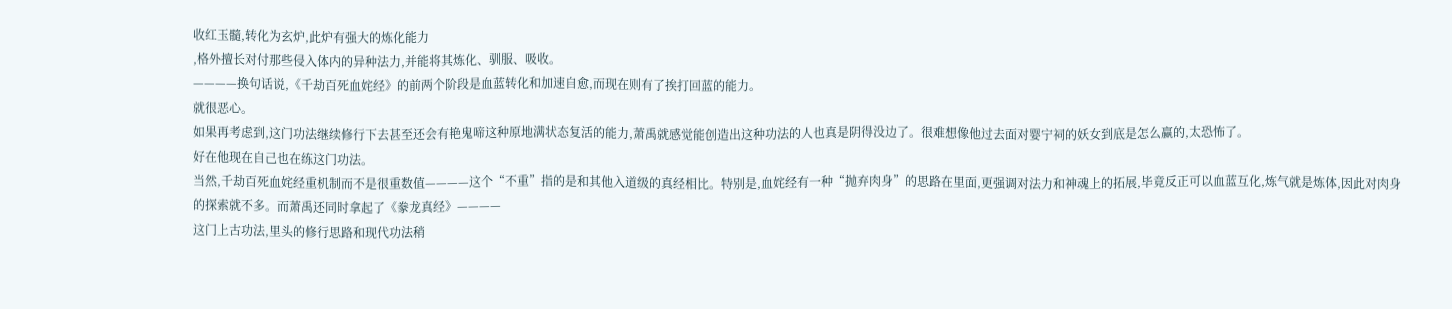收红玉髓,转化为玄炉,此炉有强大的炼化能力
,格外擅长对付那些侵入体内的异种法力,并能将其炼化、驯服、吸收。
————换句话说,《千劫百死血姹经》的前两个阶段是血蓝转化和加速自愈,而现在则有了挨打回蓝的能力。
就很恶心。
如果再考虑到,这门功法继续修行下去甚至还会有艳鬼啼这种原地满状态复活的能力,萧禹就感觉能创造出这种功法的人也真是阴得没边了。很难想像他过去面对婴宁祠的妖女到底是怎么赢的,太恐怖了。
好在他现在自己也在练这门功法。
当然,千劫百死血姹经重机制而不是很重数值————这个“不重”指的是和其他入道级的真经相比。特别是,血姹经有一种“抛弃肉身”的思路在里面,更强调对法力和神魂上的拓展,毕竟反正可以血蓝互化,炼气就是炼体,因此对肉身的探索就不多。而萧禹还同时拿起了《豢龙真经》————
这门上古功法,里头的修行思路和现代功法稍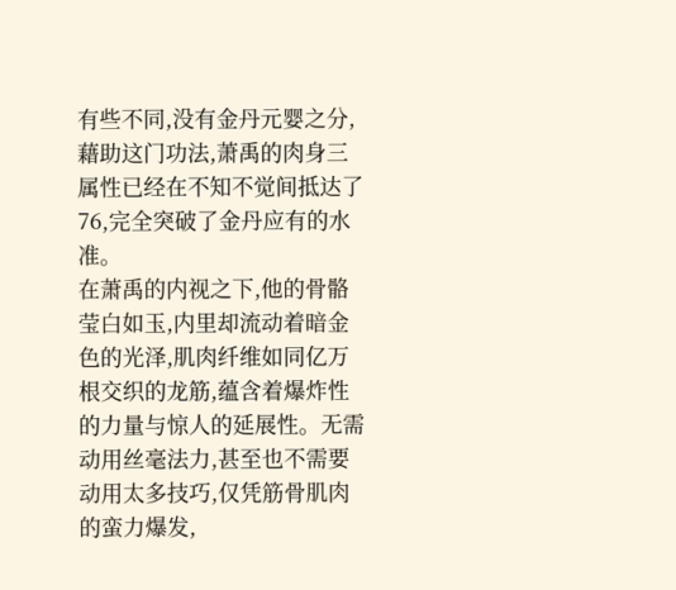有些不同,没有金丹元婴之分,藉助这门功法,萧禹的肉身三属性已经在不知不觉间抵达了76,完全突破了金丹应有的水准。
在萧禹的内视之下,他的骨骼莹白如玉,内里却流动着暗金色的光泽,肌肉纤维如同亿万根交织的龙筋,蕴含着爆炸性的力量与惊人的延展性。无需动用丝毫法力,甚至也不需要动用太多技巧,仅凭筋骨肌肉的蛮力爆发,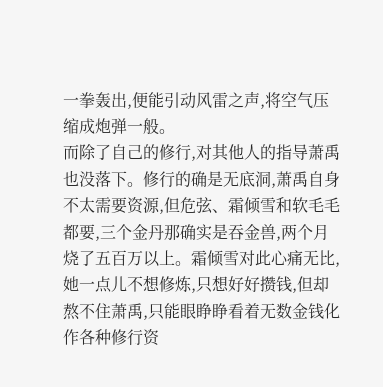一拳轰出,便能引动风雷之声,将空气压缩成炮弹一般。
而除了自己的修行,对其他人的指导萧禹也没落下。修行的确是无底洞,萧禹自身不太需要资源,但危弦、霜倾雪和软毛毛都要,三个金丹那确实是吞金兽,两个月烧了五百万以上。霜倾雪对此心痛无比,她一点儿不想修炼,只想好好攒钱,但却熬不住萧禹,只能眼睁睁看着无数金钱化作各种修行资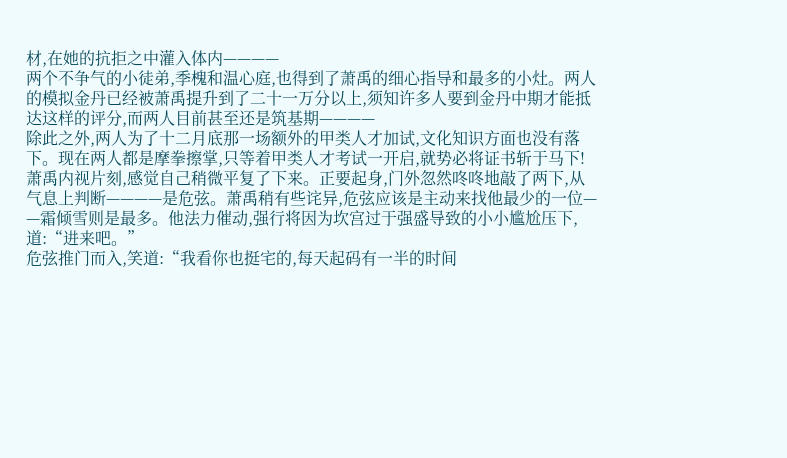材,在她的抗拒之中灌入体内————
两个不争气的小徒弟,季槐和温心庭,也得到了萧禹的细心指导和最多的小灶。两人的模拟金丹已经被萧禹提升到了二十一万分以上,须知许多人要到金丹中期才能抵达这样的评分,而两人目前甚至还是筑基期————
除此之外,两人为了十二月底那一场额外的甲类人才加试,文化知识方面也没有落下。现在两人都是摩拳擦掌,只等着甲类人才考试一开启,就势必将证书斩于马下!
萧禹内视片刻,感觉自己稍微平复了下来。正要起身,门外忽然咚咚地敲了两下,从气息上判断————是危弦。萧禹稍有些诧异,危弦应该是主动来找他最少的一位—
—霜倾雪则是最多。他法力催动,强行将因为坎宫过于强盛导致的小小尴尬压下,道:“进来吧。”
危弦推门而入,笑道:“我看你也挺宅的,每天起码有一半的时间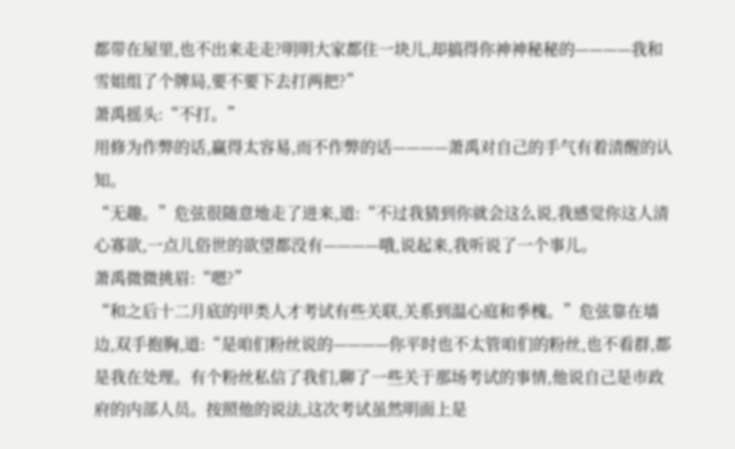都带在屋里,也不出来走走?明明大家都住一块儿,却搞得你神神秘秘的————我和雪姐组了个牌局,要不要下去打两把?”
萧禹摇头:“不打。”
用修为作弊的话,赢得太容易,而不作弊的话————萧禹对自己的手气有着清醒的认知。
“无趣。”危弦很随意地走了进来,道:“不过我猜到你就会这么说,我感觉你这人清心寡欲,一点儿俗世的欲望都没有————哦,说起来,我听说了一个事儿。
萧禹微微挑眉:“嗯?”
“和之后十二月底的甲类人才考试有些关联,关系到温心庭和季槐。”危弦靠在墙边,双手抱胸,道:“是咱们粉丝说的————你平时也不太管咱们的粉丝,也不看群,都是我在处理。有个粉丝私信了我们,聊了一些关于那场考试的事情,他说自己是市政府的内部人员。按照他的说法,这次考试虽然明面上是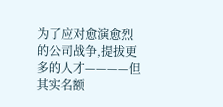为了应对愈演愈烈的公司战争,提拔更多的人才————但其实名额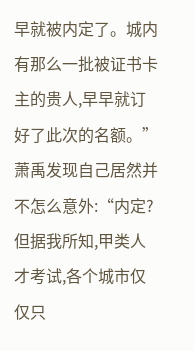早就被内定了。城内有那么一批被证书卡主的贵人,早早就订好了此次的名额。”
萧禹发现自己居然并不怎么意外:“内定?但据我所知,甲类人才考试,各个城市仅仅只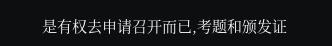是有权去申请召开而已,考题和颁发证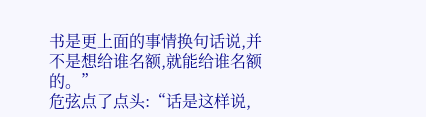书是更上面的事情换句话说,并不是想给谁名额,就能给谁名额的。”
危弦点了点头:“话是这样说,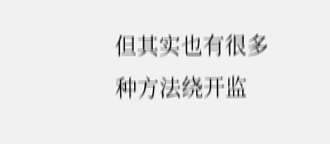但其实也有很多种方法绕开监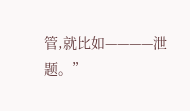管,就比如————泄题。”